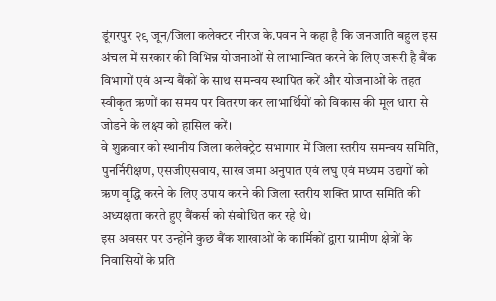डूंगरपुर २९ जून/जिला कलेक्टर नीरज के.पवन ने कहा है कि जनजाति बहुल इस अंचल में सरकार की विभिन्न योजनाओं से लाभान्वित करने के लिए जरूरी है बैंक विभागों एवं अन्य बैंकों के साथ समन्वय स्थापित करें और योजनाओं के तहत स्वीकृत ऋणों का समय पर वितरण कर लाभार्थियों को विकास की मूल धारा से जोडने के लक्ष्य को हासिल करें।
वे शुक्रवार को स्थानीय जिला कलेक्ट्रेट सभागार में जिला स्तरीय समन्वय समिति, पुनर्निरीक्षण, एसजीएसवाय, साख जमा अनुपात एवं लघु एवं मध्यम उद्यगों को ऋण वृद्धि करने के लिए उपाय करने की जिला स्तरीय शक्ति प्राप्त समिति की अध्यक्षता करते हुए बैंकर्स को संबोधित कर रहे थे।
इस अवसर पर उन्होंने कुछ बैंक शाखाओं के कार्मिकों द्वारा ग्रामीण क्षेत्रों के निवासियों के प्रति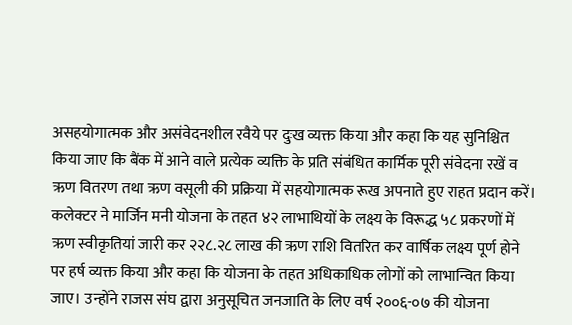असहयोगात्मक और असंवेदनशील रवैये पर दुःख व्यक्त किया और कहा कि यह सुनिश्चित किया जाए कि बैंक में आने वाले प्रत्येक व्यक्ति के प्रति संबंधित कार्मिक पूरी संवेदना रखें व ऋण वितरण तथा ऋण वसूली की प्रक्रिया में सहयोगात्मक रूख अपनाते हुए राहत प्रदान करें।
कलेक्टर ने मार्जिन मनी योजना के तहत ४२ लाभाथियों के लक्ष्य के विरूद्ध ५८ प्रकरणों में ऋण स्वीकृतियां जारी कर २२८.२८ लाख की ऋण राशि वितरित कर वार्षिक लक्ष्य पूर्ण होने पर हर्ष व्यक्त किया और कहा कि योजना के तहत अधिकाधिक लोगों को लाभान्वित किया जाए। उन्होंने राजस संघ द्वारा अनुसूचित जनजाति के लिए वर्ष २००६-०७ की योजना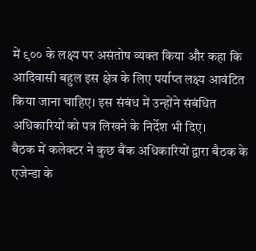में ९०० के लक्ष्य पर असंतोष व्यक्त किया और कहा कि आदिवासी बहुल इस क्षेत्र के लिए पर्याप्त लक्ष्य आवंटित किया जाना चाहिए। इस संबंध में उन्होंने संबंधित अधिकारियों को पत्र लिखने के निर्देश भी दिए।
बैठक में कलेक्टर ने कुछ बैंक अधिकारियों द्वारा बैठक के एजेन्डा के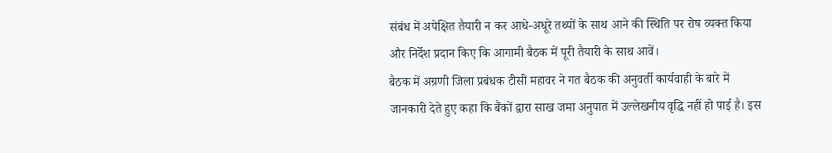संबंध में अपेक्षित तैयारी न कर आधे-अधूरे तथ्यों के साथ आने की स्थिति पर रोष व्यक्त किया और निर्देश प्रदान किए कि आगामी बैठक में पूरी तैयारी के साथ आवें।
बैठक में अग्रणी जिला प्रबंधक टीसी महावर ने गत बैठक की अनुवर्ती कार्यवाही के बारे में जानकारी देते हुए कहा कि बैंकों द्वारा साख जमा अनुपात में उल्लेखनीय वृद्धि नहीं हो पाई है। इस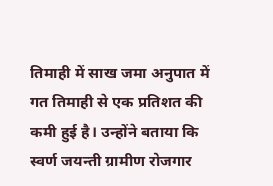तिमाही में साख जमा अनुपात में गत तिमाही से एक प्रतिशत की कमी हुई है। उन्होंने बताया कि स्वर्ण जयन्ती ग्रामीण रोजगार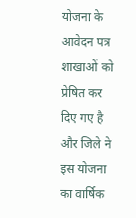योजना के आवेदन पत्र शाखाओं को प्रेषित कर दिए गए है और जिले ने इस योजना का वार्षिक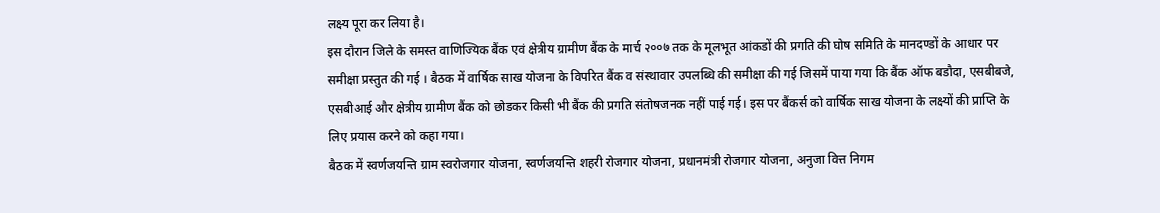लक्ष्य पूरा कर लिया है।
इस दौरान जिले के समस्त वाणिज्यिक बैंक एवं क्षेत्रीय ग्रामीण बैंक के मार्च २००७ तक के मूलभूत आंकडों की प्रगति की घोष समिति के मानदण्डों के आधार पर समीक्षा प्रस्तुत की गई । बैठक में वार्षिक साख योजना के विपरित बैंक व संस्थावार उपलब्धि की समीक्षा की गई जिसमें पाया गया कि बैंक ऑफ बडौदा, एसबीबजे, एसबीआई और क्षेत्रीय ग्रामीण बैंक को छोडकर किसी भी बैंक की प्रगति संतोषजनक नहीं पाई गई। इस पर बैंकर्स को वार्षिक साख योजना के लक्ष्यों की प्राप्ति के लिए प्रयास करने को कहा गया।
बैठक में स्वर्णजयन्ति ग्राम स्वरोजगार योजना, स्वर्णजयन्ति शहरी रोजगार योजना, प्रधानमंत्री रोजगार योजना, अनुजा वित्त निगम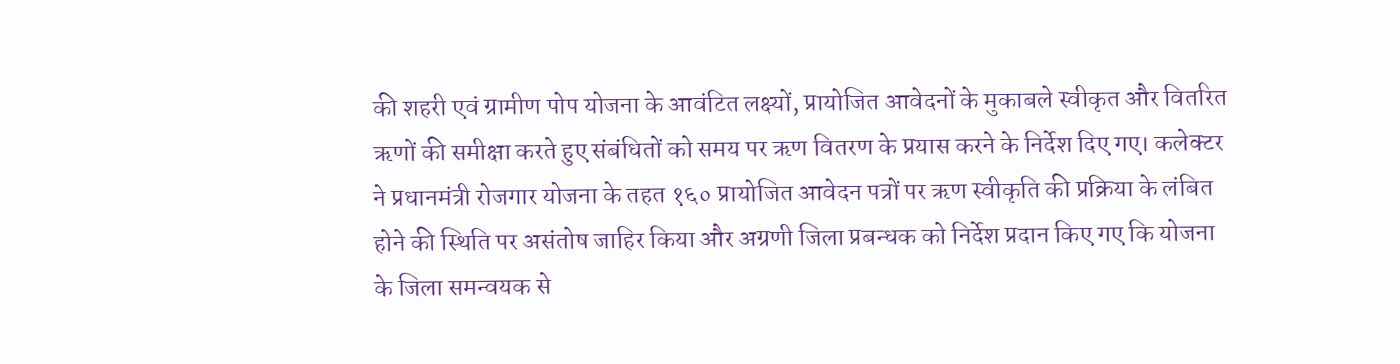की शहरी एवं ग्रामीण पोप योजना के आवंटित लक्ष्यों, प्रायोजित आवेदनों के मुकाबले स्वीकृत और वितरित ऋणों की समीक्षा करते हुए संबंधितों को समय पर ऋण वितरण के प्रयास करने के निर्देश दिए गए। कलेक्टर ने प्रधानमंत्री रोजगार योजना के तहत १६० प्रायोजित आवेदन पत्रों पर ऋण स्वीकृति की प्रक्रिया के लंबित होने की स्थिति पर असंतोष जाहिर किया और अग्रणी जिला प्रबन्धक को निर्देश प्रदान किए गए कि योजना के जिला समन्वयक से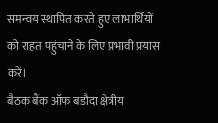समन्वय स्थापित करते हुए लाभार्थियों को राहत पहुंचाने के लिए प्रभावी प्रयास करें।
बैठक बैंक ऑफ बडौदा क्षेत्रीय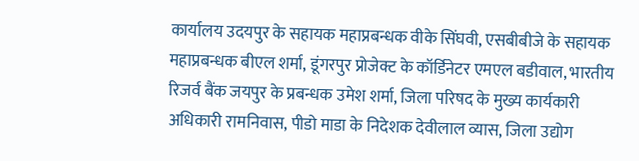कार्यालय उदयपुर के सहायक महाप्रबन्धक वीके सिंघवी, एसबीबीजे के सहायक महाप्रबन्धक बीएल शर्मा, डूंगरपुर प्रोजेक्ट के कॉर्डिनेटर एमएल बडीवाल, भारतीय रिजर्व बैंक जयपुर के प्रबन्धक उमेश शर्मा, जिला परिषद के मुख्य कार्यकारी अधिकारी रामनिवास, पीडो माडा के निदेशक देवीलाल व्यास, जिला उद्योग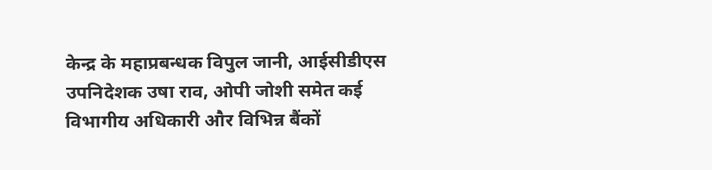केन्द्र के महाप्रबन्धक विपुल जानी, आईसीडीएस उपनिदेशक उषा राव, ओपी जोशी समेत कई विभागीय अधिकारी और विभिन्न बैंकों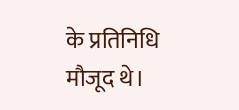के प्रतिनिधि मौजूद थे।